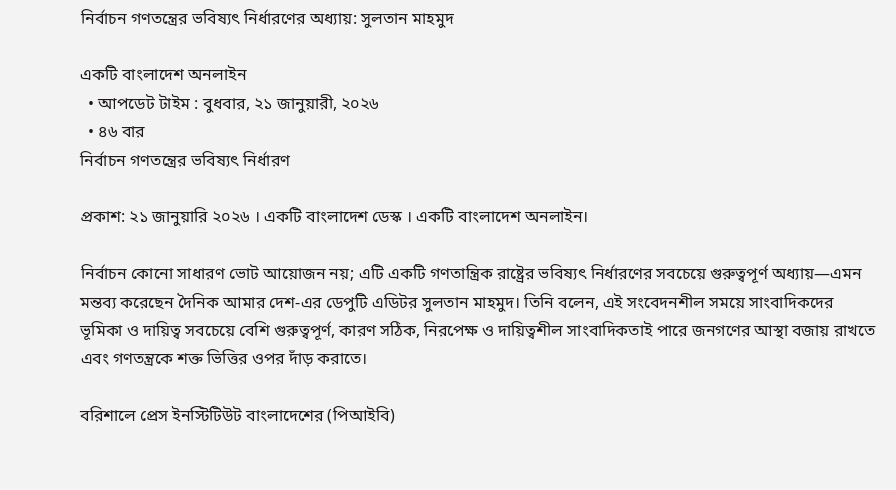নির্বাচন গণতন্ত্রের ভবিষ্যৎ নির্ধারণের অধ্যায়: সুলতান মাহমুদ

একটি বাংলাদেশ অনলাইন
  • আপডেট টাইম : বুধবার, ২১ জানুয়ারী, ২০২৬
  • ৪৬ বার
নির্বাচন গণতন্ত্রের ভবিষ্যৎ নির্ধারণ

প্রকাশ: ২১ জানুয়ারি ২০২৬ । একটি বাংলাদেশ ডেস্ক । একটি বাংলাদেশ অনলাইন।

নির্বাচন কোনো সাধারণ ভোট আয়োজন নয়; এটি একটি গণতান্ত্রিক রাষ্ট্রের ভবিষ্যৎ নির্ধারণের সবচেয়ে গুরুত্বপূর্ণ অধ্যায়—এমন মন্তব্য করেছেন দৈনিক আমার দেশ-এর ডেপুটি এডিটর সুলতান মাহমুদ। তিনি বলেন, এই সংবেদনশীল সময়ে সাংবাদিকদের ভূমিকা ও দায়িত্ব সবচেয়ে বেশি গুরুত্বপূর্ণ, কারণ সঠিক, নিরপেক্ষ ও দায়িত্বশীল সাংবাদিকতাই পারে জনগণের আস্থা বজায় রাখতে এবং গণতন্ত্রকে শক্ত ভিত্তির ওপর দাঁড় করাতে।

বরিশালে প্রেস ইনস্টিটিউট বাংলাদেশের (পিআইবি)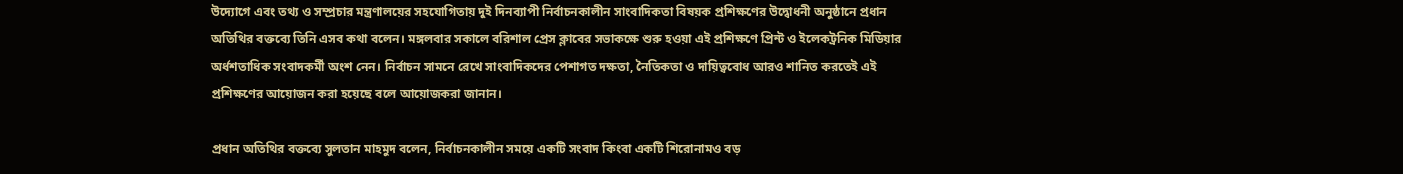উদ্যোগে এবং তথ্য ও সম্প্রচার মন্ত্রণালয়ের সহযোগিতায় দুই দিনব্যাপী নির্বাচনকালীন সাংবাদিকতা বিষয়ক প্রশিক্ষণের উদ্বোধনী অনুষ্ঠানে প্রধান অতিথির বক্তব্যে তিনি এসব কথা বলেন। মঙ্গলবার সকালে বরিশাল প্রেস ক্লাবের সভাকক্ষে শুরু হওয়া এই প্রশিক্ষণে প্রিন্ট ও ইলেকট্রনিক মিডিয়ার অর্ধশতাধিক সংবাদকর্মী অংশ নেন। নির্বাচন সামনে রেখে সাংবাদিকদের পেশাগত দক্ষতা, নৈতিকতা ও দায়িত্ববোধ আরও শানিত করতেই এই প্রশিক্ষণের আয়োজন করা হয়েছে বলে আয়োজকরা জানান।

প্রধান অতিথির বক্তব্যে সুলতান মাহমুদ বলেন, নির্বাচনকালীন সময়ে একটি সংবাদ কিংবা একটি শিরোনামও বড়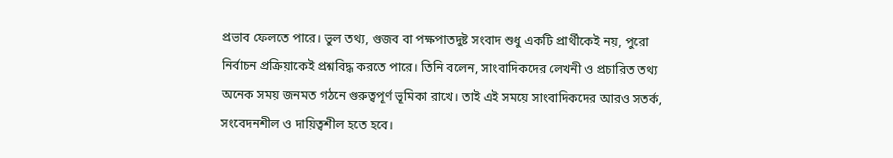প্রভাব ফেলতে পারে। ভুল তথ্য, গুজব বা পক্ষপাতদুষ্ট সংবাদ শুধু একটি প্রার্থীকেই নয়, পুরো নির্বাচন প্রক্রিয়াকেই প্রশ্নবিদ্ধ করতে পারে। তিনি বলেন, সাংবাদিকদের লেখনী ও প্রচারিত তথ্য অনেক সময় জনমত গঠনে গুরুত্বপূর্ণ ভূমিকা রাখে। তাই এই সময়ে সাংবাদিকদের আরও সতর্ক, সংবেদনশীল ও দায়িত্বশীল হতে হবে।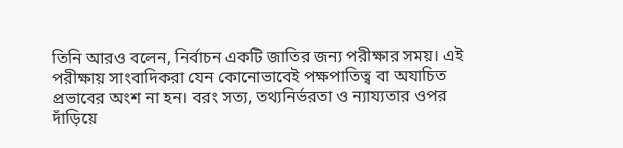তিনি আরও বলেন, নির্বাচন একটি জাতির জন্য পরীক্ষার সময়। এই পরীক্ষায় সাংবাদিকরা যেন কোনোভাবেই পক্ষপাতিত্ব বা অযাচিত প্রভাবের অংশ না হন। বরং সত্য, তথ্যনির্ভরতা ও ন্যায্যতার ওপর দাঁড়িয়ে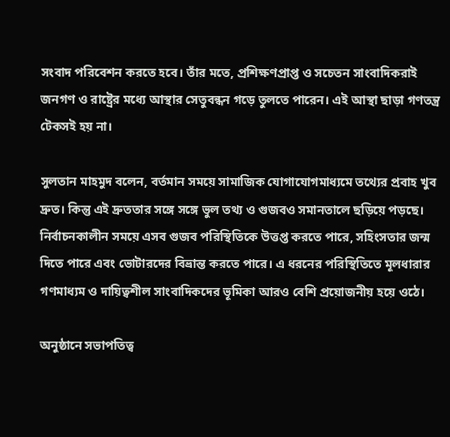সংবাদ পরিবেশন করতে হবে। তাঁর মতে, প্রশিক্ষণপ্রাপ্ত ও সচেতন সাংবাদিকরাই জনগণ ও রাষ্ট্রের মধ্যে আস্থার সেতুবন্ধন গড়ে তুলতে পারেন। এই আস্থা ছাড়া গণতন্ত্র টেকসই হয় না।

সুলতান মাহমুদ বলেন, বর্তমান সময়ে সামাজিক যোগাযোগমাধ্যমে তথ্যের প্রবাহ খুব দ্রুত। কিন্তু এই দ্রুততার সঙ্গে সঙ্গে ভুল তথ্য ও গুজবও সমানতালে ছড়িয়ে পড়ছে। নির্বাচনকালীন সময়ে এসব গুজব পরিস্থিতিকে উত্তপ্ত করতে পারে, সহিংসতার জন্ম দিতে পারে এবং ভোটারদের বিভ্রান্ত করতে পারে। এ ধরনের পরিস্থিতিতে মূলধারার গণমাধ্যম ও দায়িত্বশীল সাংবাদিকদের ভূমিকা আরও বেশি প্রয়োজনীয় হয়ে ওঠে।

অনুষ্ঠানে সভাপতিত্ব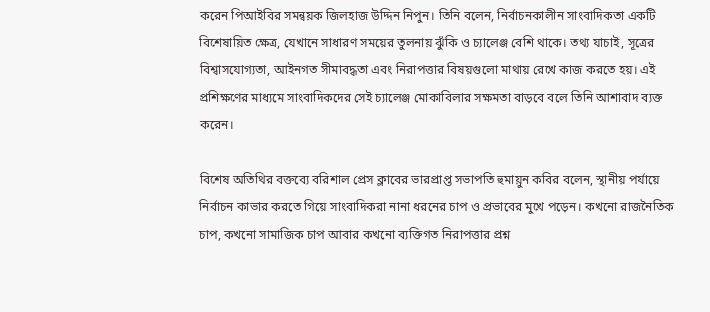করেন পিআইবির সমন্বয়ক জিলহাজ উদ্দিন নিপুন। তিনি বলেন, নির্বাচনকালীন সাংবাদিকতা একটি বিশেষায়িত ক্ষেত্র, যেখানে সাধারণ সময়ের তুলনায় ঝুঁকি ও চ্যালেঞ্জ বেশি থাকে। তথ্য যাচাই, সূত্রের বিশ্বাসযোগ্যতা, আইনগত সীমাবদ্ধতা এবং নিরাপত্তার বিষয়গুলো মাথায় রেখে কাজ করতে হয়। এই প্রশিক্ষণের মাধ্যমে সাংবাদিকদের সেই চ্যালেঞ্জ মোকাবিলার সক্ষমতা বাড়বে বলে তিনি আশাবাদ ব্যক্ত করেন।

বিশেষ অতিথির বক্তব্যে বরিশাল প্রেস ক্লাবের ভারপ্রাপ্ত সভাপতি হুমায়ুন কবির বলেন, স্থানীয় পর্যায়ে নির্বাচন কাভার করতে গিয়ে সাংবাদিকরা নানা ধরনের চাপ ও প্রভাবের মুখে পড়েন। কখনো রাজনৈতিক চাপ, কখনো সামাজিক চাপ আবার কখনো ব্যক্তিগত নিরাপত্তার প্রশ্ন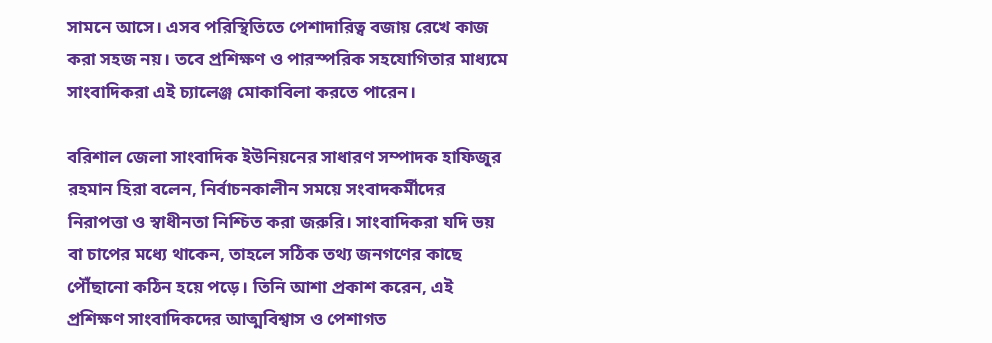সামনে আসে। এসব পরিস্থিতিতে পেশাদারিত্ব বজায় রেখে কাজ করা সহজ নয়। তবে প্রশিক্ষণ ও পারস্পরিক সহযোগিতার মাধ্যমে সাংবাদিকরা এই চ্যালেঞ্জ মোকাবিলা করতে পারেন।

বরিশাল জেলা সাংবাদিক ইউনিয়নের সাধারণ সম্পাদক হাফিজুর রহমান হিরা বলেন, নির্বাচনকালীন সময়ে সংবাদকর্মীদের নিরাপত্তা ও স্বাধীনতা নিশ্চিত করা জরুরি। সাংবাদিকরা যদি ভয় বা চাপের মধ্যে থাকেন, তাহলে সঠিক তথ্য জনগণের কাছে পৌঁছানো কঠিন হয়ে পড়ে। তিনি আশা প্রকাশ করেন, এই প্রশিক্ষণ সাংবাদিকদের আত্মবিশ্বাস ও পেশাগত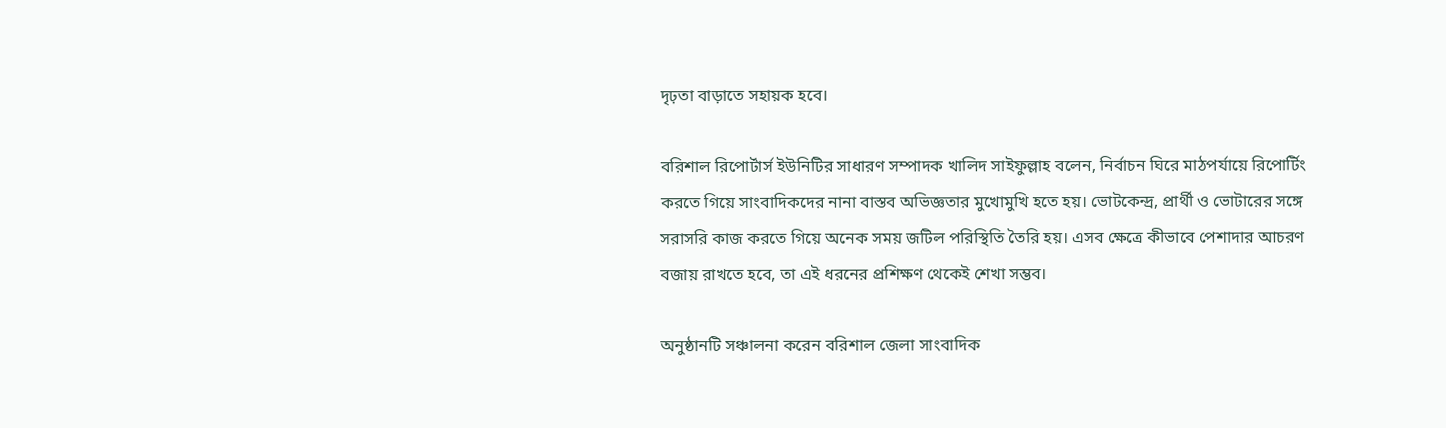দৃঢ়তা বাড়াতে সহায়ক হবে।

বরিশাল রিপোর্টার্স ইউনিটির সাধারণ সম্পাদক খালিদ সাইফুল্লাহ বলেন, নির্বাচন ঘিরে মাঠপর্যায়ে রিপোর্টিং করতে গিয়ে সাংবাদিকদের নানা বাস্তব অভিজ্ঞতার মুখোমুখি হতে হয়। ভোটকেন্দ্র, প্রার্থী ও ভোটারের সঙ্গে সরাসরি কাজ করতে গিয়ে অনেক সময় জটিল পরিস্থিতি তৈরি হয়। এসব ক্ষেত্রে কীভাবে পেশাদার আচরণ বজায় রাখতে হবে, তা এই ধরনের প্রশিক্ষণ থেকেই শেখা সম্ভব।

অনুষ্ঠানটি সঞ্চালনা করেন বরিশাল জেলা সাংবাদিক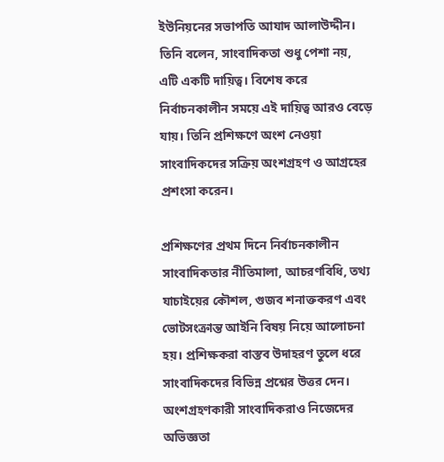ইউনিয়নের সভাপতি আযাদ আলাউদ্দীন। তিনি বলেন, সাংবাদিকতা শুধু পেশা নয়, এটি একটি দায়িত্ব। বিশেষ করে নির্বাচনকালীন সময়ে এই দায়িত্ব আরও বেড়ে যায়। তিনি প্রশিক্ষণে অংশ নেওয়া সাংবাদিকদের সক্রিয় অংশগ্রহণ ও আগ্রহের প্রশংসা করেন।

প্রশিক্ষণের প্রথম দিনে নির্বাচনকালীন সাংবাদিকতার নীতিমালা, আচরণবিধি, তথ্য যাচাইয়ের কৌশল, গুজব শনাক্তকরণ এবং ভোটসংক্রান্ত আইনি বিষয় নিয়ে আলোচনা হয়। প্রশিক্ষকরা বাস্তব উদাহরণ তুলে ধরে সাংবাদিকদের বিভিন্ন প্রশ্নের উত্তর দেন। অংশগ্রহণকারী সাংবাদিকরাও নিজেদের অভিজ্ঞতা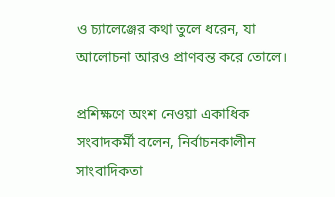ও চ্যালেঞ্জের কথা তুলে ধরেন, যা আলোচনা আরও প্রাণবন্ত করে তোলে।

প্রশিক্ষণে অংশ নেওয়া একাধিক সংবাদকর্মী বলেন, নির্বাচনকালীন সাংবাদিকতা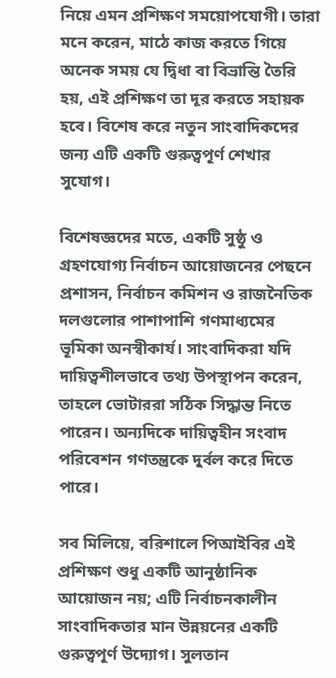নিয়ে এমন প্রশিক্ষণ সময়োপযোগী। তারা মনে করেন, মাঠে কাজ করতে গিয়ে অনেক সময় যে দ্বিধা বা বিভ্রান্তি তৈরি হয়, এই প্রশিক্ষণ তা দূর করতে সহায়ক হবে। বিশেষ করে নতুন সাংবাদিকদের জন্য এটি একটি গুরুত্বপূর্ণ শেখার সুযোগ।

বিশেষজ্ঞদের মতে, একটি সুষ্ঠু ও গ্রহণযোগ্য নির্বাচন আয়োজনের পেছনে প্রশাসন, নির্বাচন কমিশন ও রাজনৈতিক দলগুলোর পাশাপাশি গণমাধ্যমের ভূমিকা অনস্বীকার্য। সাংবাদিকরা যদি দায়িত্বশীলভাবে তথ্য উপস্থাপন করেন, তাহলে ভোটাররা সঠিক সিদ্ধান্ত নিতে পারেন। অন্যদিকে দায়িত্বহীন সংবাদ পরিবেশন গণতন্ত্রকে দুর্বল করে দিতে পারে।

সব মিলিয়ে, বরিশালে পিআইবির এই প্রশিক্ষণ শুধু একটি আনুষ্ঠানিক আয়োজন নয়; এটি নির্বাচনকালীন সাংবাদিকতার মান উন্নয়নের একটি গুরুত্বপূর্ণ উদ্যোগ। সুলতান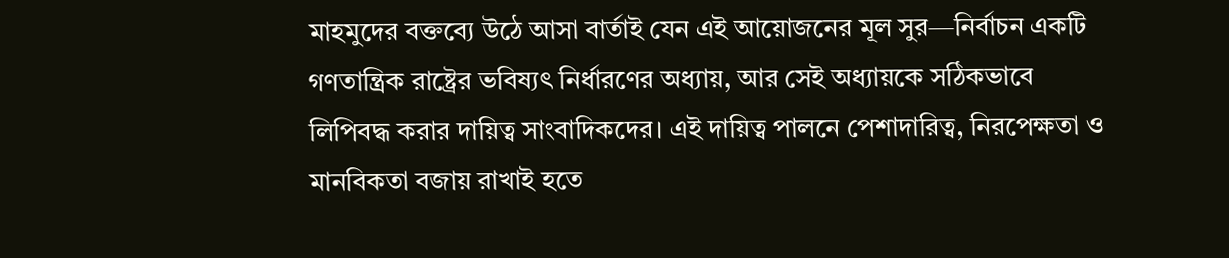মাহমুদের বক্তব্যে উঠে আসা বার্তাই যেন এই আয়োজনের মূল সুর—নির্বাচন একটি গণতান্ত্রিক রাষ্ট্রের ভবিষ্যৎ নির্ধারণের অধ্যায়, আর সেই অধ্যায়কে সঠিকভাবে লিপিবদ্ধ করার দায়িত্ব সাংবাদিকদের। এই দায়িত্ব পালনে পেশাদারিত্ব, নিরপেক্ষতা ও মানবিকতা বজায় রাখাই হতে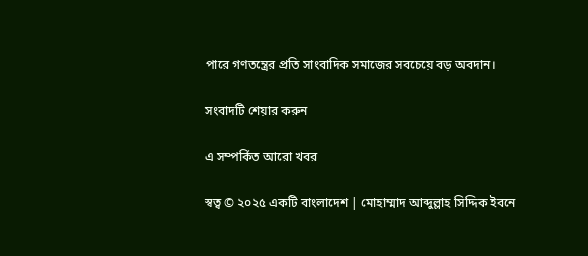পারে গণতন্ত্রের প্রতি সাংবাদিক সমাজের সবচেয়ে বড় অবদান।

সংবাদটি শেয়ার করুন

এ সম্পর্কিত আরো খবর

স্বত্ব © ২০২৫ একটি বাংলাদেশ | মোহাম্মাদ আব্দুল্লাহ সিদ্দিক ইবনে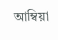আম্বিয়া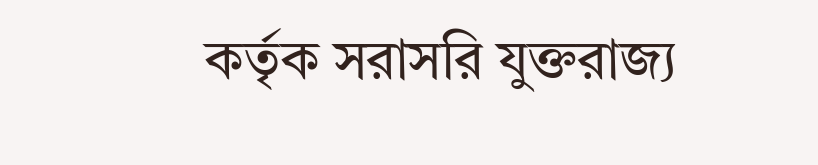কর্তৃক সরাসরি যুক্তরাজ্য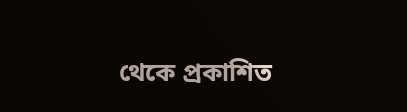থেকে প্রকাশিত